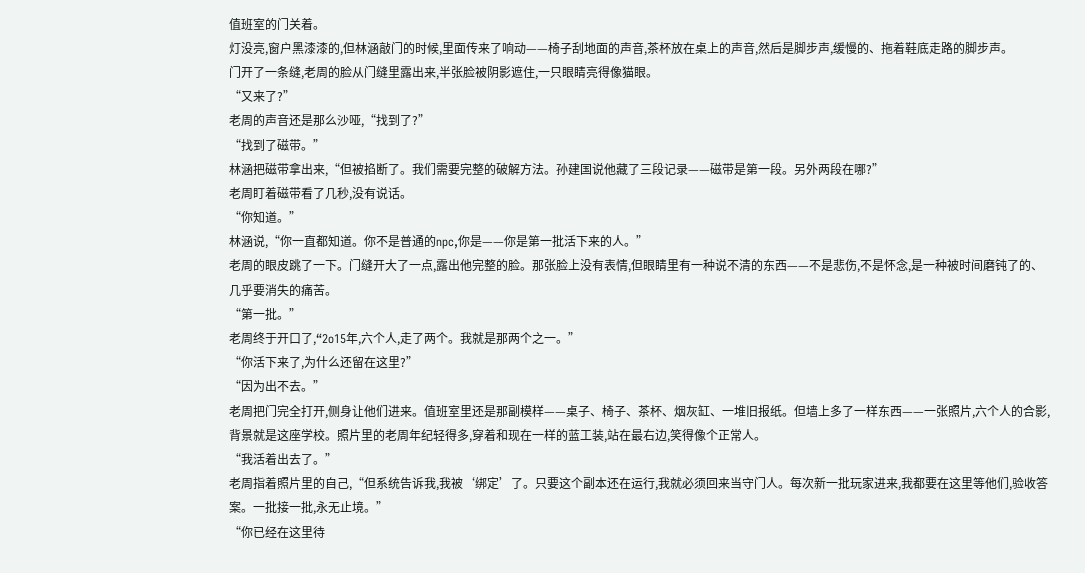值班室的门关着。
灯没亮,窗户黑漆漆的,但林涵敲门的时候,里面传来了响动——椅子刮地面的声音,茶杯放在桌上的声音,然后是脚步声,缓慢的、拖着鞋底走路的脚步声。
门开了一条缝,老周的脸从门缝里露出来,半张脸被阴影遮住,一只眼睛亮得像猫眼。
“又来了?”
老周的声音还是那么沙哑,“找到了?”
“找到了磁带。”
林涵把磁带拿出来,“但被掐断了。我们需要完整的破解方法。孙建国说他藏了三段记录——磁带是第一段。另外两段在哪?”
老周盯着磁带看了几秒,没有说话。
“你知道。”
林涵说,“你一直都知道。你不是普通的npc,你是——你是第一批活下来的人。”
老周的眼皮跳了一下。门缝开大了一点,露出他完整的脸。那张脸上没有表情,但眼睛里有一种说不清的东西——不是悲伤,不是怀念,是一种被时间磨钝了的、几乎要消失的痛苦。
“第一批。”
老周终于开口了,“2o15年,六个人,走了两个。我就是那两个之一。”
“你活下来了,为什么还留在这里?”
“因为出不去。”
老周把门完全打开,侧身让他们进来。值班室里还是那副模样——桌子、椅子、茶杯、烟灰缸、一堆旧报纸。但墙上多了一样东西——一张照片,六个人的合影,背景就是这座学校。照片里的老周年纪轻得多,穿着和现在一样的蓝工装,站在最右边,笑得像个正常人。
“我活着出去了。”
老周指着照片里的自己,“但系统告诉我,我被‘绑定’了。只要这个副本还在运行,我就必须回来当守门人。每次新一批玩家进来,我都要在这里等他们,验收答案。一批接一批,永无止境。”
“你已经在这里待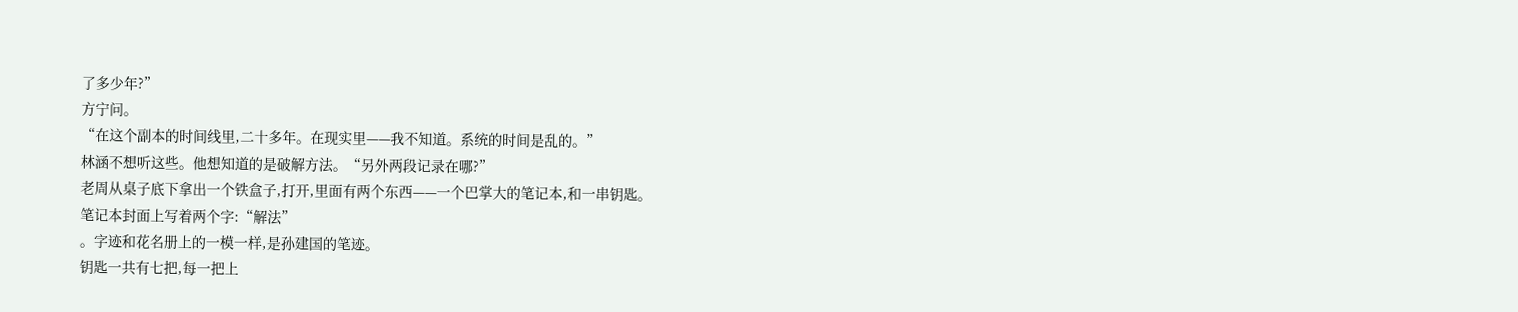了多少年?”
方宁问。
“在这个副本的时间线里,二十多年。在现实里——我不知道。系统的时间是乱的。”
林涵不想听这些。他想知道的是破解方法。“另外两段记录在哪?”
老周从桌子底下拿出一个铁盒子,打开,里面有两个东西——一个巴掌大的笔记本,和一串钥匙。
笔记本封面上写着两个字:“解法”
。字迹和花名册上的一模一样,是孙建国的笔迹。
钥匙一共有七把,每一把上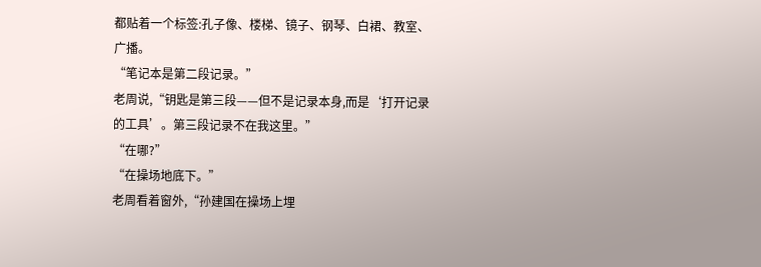都贴着一个标签:孔子像、楼梯、镜子、钢琴、白裙、教室、广播。
“笔记本是第二段记录。”
老周说,“钥匙是第三段——但不是记录本身,而是‘打开记录的工具’。第三段记录不在我这里。”
“在哪?”
“在操场地底下。”
老周看着窗外,“孙建国在操场上埋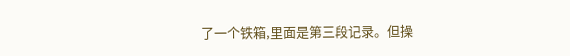了一个铁箱,里面是第三段记录。但操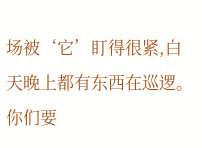场被‘它’盯得很紧,白天晚上都有东西在巡逻。你们要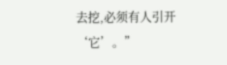去挖,必须有人引开‘它’。”